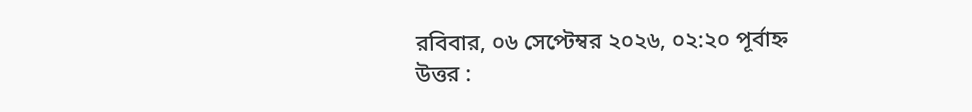রবিবার, ০৬ সেপ্টেম্বর ২০২৬, ০২:২০ পূর্বাহ্ন
উত্তর :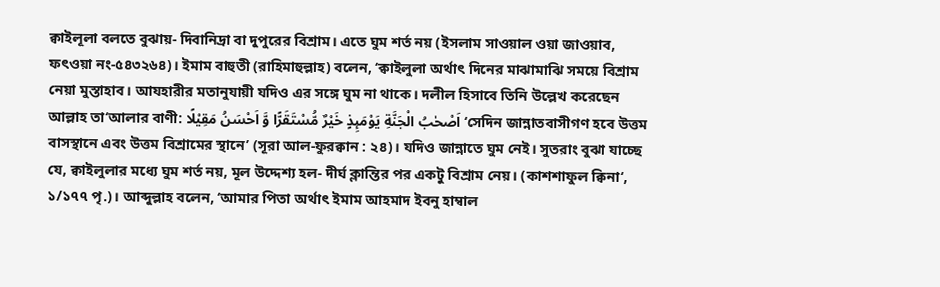ক্বাইলূলা বলতে বুঝায়- দিবানিদ্রা বা দুপুরের বিশ্রাম। এতে ঘুম শর্ত নয় (ইসলাম সাওয়াল ওয়া জাওয়াব, ফৎওয়া নং-৫৪৩২৬৪)। ইমাম বাহুতী (রাহিমাহুল্লাহ) বলেন, ‘ক্বাইলুলা অর্থাৎ দিনের মাঝামাঝি সময়ে বিশ্রাম নেয়া মুস্তাহাব। আযহারীর মতানুযায়ী যদিও এর সঙ্গে ঘুম না থাকে। দলীল হিসাবে তিনি উল্লেখ করেছেন আল্লাহ তা‘আলার বাণী: اَصْحٰبُ الْجَنَّةِ يَوْمَىِٕذٍ خَيْرٌ مُّسْتَقَرًّا وَّ اَحْسَنُ مَقِيْلًا ‘সেদিন জান্নাতবাসীগণ হবে উত্তম বাসস্থানে এবং উত্তম বিশ্রামের স্থানে’ (সূরা আল-ফুরক্বান : ২৪)। যদিও জান্নাতে ঘুম নেই। সুতরাং বুঝা যাচ্ছে যে, ক্বাইলুলার মধ্যে ঘুম শর্ত নয়, মূল উদ্দেশ্য হল- দীর্ঘ ক্লান্তির পর একটু বিশ্রাম নেয়। (কাশশাফুল ক্বিনা‘, ১/১৭৭ পৃ.)। আব্দুল্লাহ বলেন, ‘আমার পিতা অর্থাৎ ইমাম আহমাদ ইবনু হাম্বাল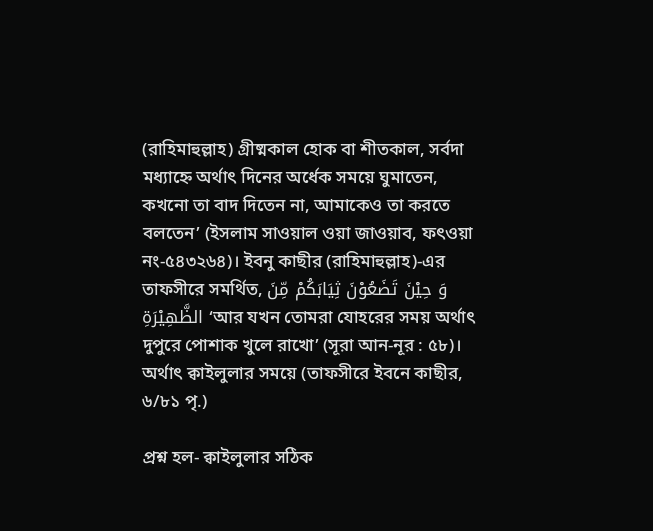(রাহিমাহুল্লাহ) গ্রীষ্মকাল হোক বা শীতকাল, সর্বদা মধ্যাহ্নে অর্থাৎ দিনের অর্ধেক সময়ে ঘুমাতেন, কখনো তা বাদ দিতেন না, আমাকেও তা করতে বলতেন’ (ইসলাম সাওয়াল ওয়া জাওয়াব, ফৎওয়া নং-৫৪৩২৬৪)। ইবনু কাছীর (রাহিমাহুল্লাহ)-এর তাফসীরে সমর্থিত, وَ حِيْنَ تَضَعُوْنَ ثِيَابَكُمْ مِّنَ الظَّهِيْرَةِ ‘আর যখন তোমরা যোহরের সময় অর্থাৎ দুপুরে পোশাক খুলে রাখো’ (সূরা আন-নূর : ৫৮)। অর্থাৎ ক্বাইলুলার সময়ে (তাফসীরে ইবনে কাছীর, ৬/৮১ পৃ.)

প্রশ্ন হল- ক্বাইলুলার সঠিক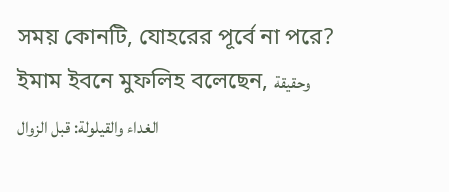সময় কোনটি, যোহরের পূর্বে না পরে? ইমাম ইবনে মুফলিহ বলেছেন, وحقيقة الغداء والقيلولة: قبل الزوال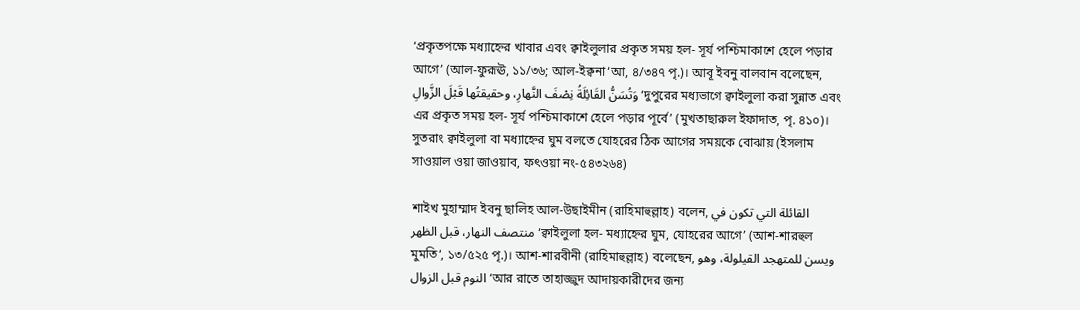‘প্রকৃতপক্ষে মধ্যাহ্নের খাবার এবং ক্বাইলুলার প্রকৃত সময় হল- সূর্য পশ্চিমাকাশে হেলে পড়ার আগে’ (আল-ফুরূঊ, ১১/৩৬; আল-ইক্বনা‘আ, ৪/৩৪৭ পৃ.)। আবূ ইবনু বালবান বলেছেন, وَتُسَنُّ القَائِلَةُ نِصْفَ النَّهارِ، وحقيقتُها قَبْلَ الزَّوالِ ‘দুপুরের মধ্যভাগে ক্বাইলুলা করা সুন্নাত এবং এর প্রকৃত সময় হল- সূর্য পশ্চিমাকাশে হেলে পড়ার পূর্বে’ (মুখতাছারুল ইফাদাত, পৃ. ৪১০)। সুতরাং ক্বাইলুলা বা মধ্যাহ্নের ঘুম বলতে যোহরের ঠিক আগের সময়কে বোঝায় (ইসলাম সাওয়াল ওয়া জাওয়াব, ফৎওয়া নং-৫৪৩২৬৪)

শাইখ মুহাম্মাদ ইবনু ছালিহ আল-উছাইমীন (রাহিমাহুল্লাহ) বলেন, القائلة التي تكون في منتصف النهار، قبل الظهر ‘ক্বাইলুলা হল- মধ্যাহ্নের ঘুম, যোহরের আগে’ (আশ-শারহুল মুমতি‘, ১৩/৫২৫ পৃ.)। আশ-শারবীনী (রাহিমাহুল্লাহ) বলেছেন, ويسن للمتهجد القيلولة، وهو النوم قبل الزوال ‘আর রাতে তাহাজ্জুদ আদায়কারীদের জন্য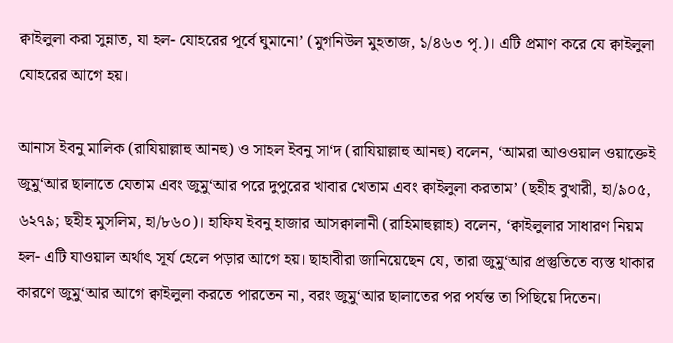ক্বাইলুলা করা সুন্নাত, যা হল- যোহরের পূর্বে ঘুমানো’ (মুগনিউল মুহতাজ, ১/৪৬৩ পৃ.)। এটি প্রমাণ করে যে ক্বাইলুলা যোহরের আগে হয়।

আনাস ইবনু মালিক (রাযিয়াল্লাহু আনহু) ও সাহল ইবনু সা‘দ (রাযিয়াল্লাহু আনহু) বলেন, ‘আমরা আওওয়াল ওয়াক্তেই জুমু‘আর ছালাতে যেতাম এবং জুমু‘আর পরে দুপুরের খাবার খেতাম এবং ক্বাইলুলা করতাম’ (ছহীহ বুখারী, হা/৯০৫, ৬২৭৯; ছহীহ মুসলিম, হা/৮৬০)। হাফিয ইবনু হাজার আসক্বালানী (রাহিমাহুল্লাহ) বলেন, ‘ক্বাইলুলার সাধারণ নিয়ম হল- এটি যাওয়াল অর্থাৎ সূর্য হেলে পড়ার আগে হয়। ছাহাবীরা জানিয়েছেন যে, তারা জুমু‘আর প্রস্তুতিতে ব্যস্ত থাকার কারণে জুমু‘আর আগে ক্বাইলুলা করতে পারতেন না, বরং জুমু‘আর ছালাতের পর পর্যন্ত তা পিছিয়ে দিতেন।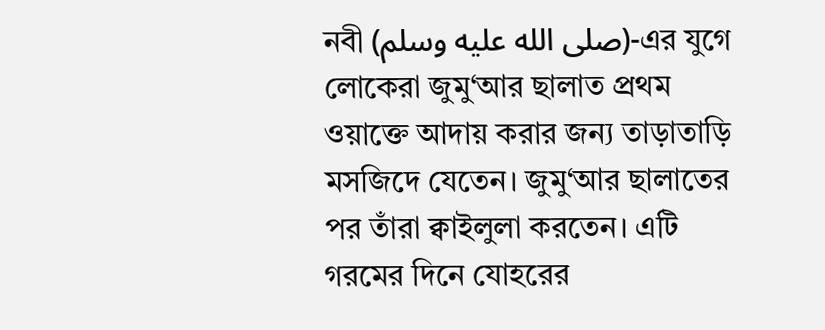নবী (صلى الله عليه وسلم)-এর যুগে লোকেরা জুমু‘আর ছালাত প্রথম ওয়াক্তে আদায় করার জন্য তাড়াতাড়ি মসজিদে যেতেন। জুমু‘আর ছালাতের পর তাঁরা ক্বাইলুলা করতেন। এটি গরমের দিনে যোহরের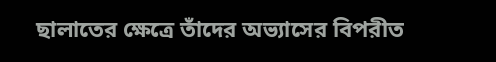ছালাতের ক্ষেত্রে তাঁদের অভ্যাসের বিপরীত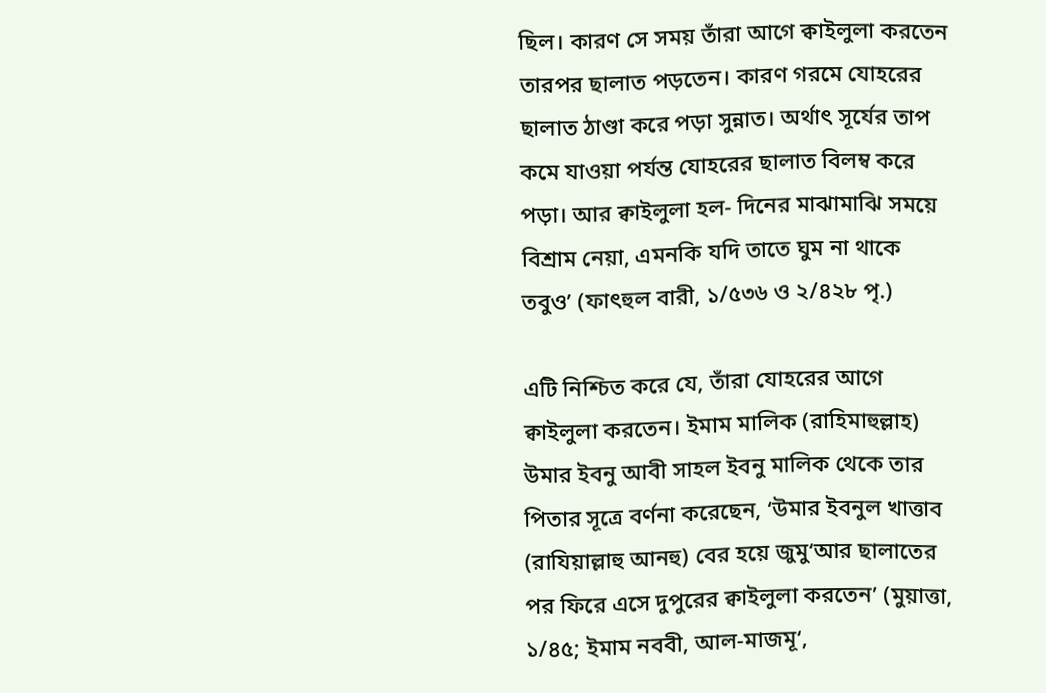ছিল। কারণ সে সময় তাঁরা আগে ক্বাইলুলা করতেন তারপর ছালাত পড়তেন। কারণ গরমে যোহরের ছালাত ঠাণ্ডা করে পড়া সুন্নাত। অর্থাৎ সূর্যের তাপ কমে যাওয়া পর্যন্ত যোহরের ছালাত বিলম্ব করে পড়া। আর ক্বাইলুলা হল- দিনের মাঝামাঝি সময়ে বিশ্রাম নেয়া, এমনকি যদি তাতে ঘুম না থাকে তবুও’ (ফাৎহুল বারী, ১/৫৩৬ ও ২/৪২৮ পৃ.)

এটি নিশ্চিত করে যে, তাঁরা যোহরের আগে ক্বাইলুলা করতেন। ইমাম মালিক (রাহিমাহুল্লাহ) উমার ইবনু আবী সাহল ইবনু মালিক থেকে তার পিতার সূত্রে বর্ণনা করেছেন, ‘উমার ইবনুল খাত্তাব (রাযিয়াল্লাহু আনহু) বের হয়ে জুমু‘আর ছালাতের পর ফিরে এসে দুপুরের ক্বাইলুলা করতেন’ (মুয়াত্তা, ১/৪৫; ইমাম নববী, আল-মাজমূ‘,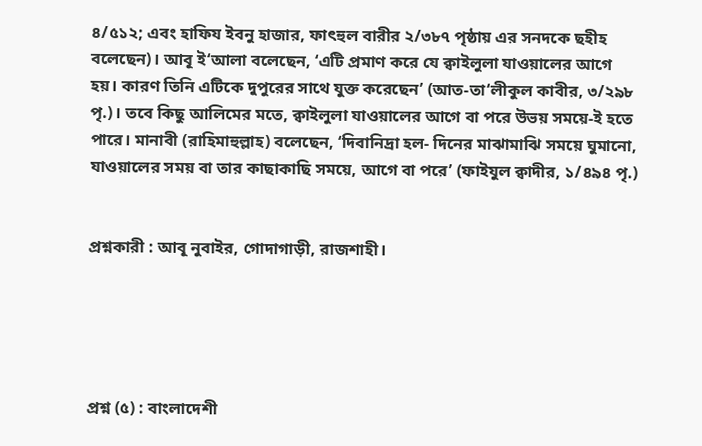৪/৫১২; এবং হাফিয ইবনু হাজার, ফাৎহুল বারীর ২/৩৮৭ পৃষ্ঠায় এর সনদকে ছহীহ বলেছেন)। আবূ ই‘আলা বলেছেন, ‘এটি প্রমাণ করে যে ক্বাইলুলা যাওয়ালের আগে হয়। কারণ তিনি এটিকে দুপুরের সাথে যুক্ত করেছেন’ (আত-তা‘লীকুল কাবীর, ৩/২৯৮ পৃ.)। তবে কিছু আলিমের মতে, ক্বাইলুলা যাওয়ালের আগে বা পরে উভয় সময়ে-ই হতে পারে। মানাবী (রাহিমাহুল্লাহ) বলেছেন, ‘দিবানিদ্রা হল- দিনের মাঝামাঝি সময়ে ঘুমানো, যাওয়ালের সময় বা তার কাছাকাছি সময়ে, আগে বা পরে’ (ফাইযুল ক্বাদীর, ১/৪৯৪ পৃ.)


প্রশ্নকারী : আবূ নুবাইর, গোদাগাড়ী, রাজশাহী।





প্রশ্ন (৫) : বাংলাদেশী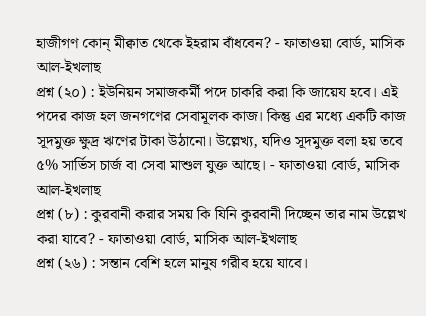হাজীগণ কোন্ মীক্বাত থেকে ইহরাম বাঁধবেন? - ফাতাওয়া বোর্ড, মাসিক আল-ইখলাছ
প্রশ্ন (২০) : ইউনিয়ন সমাজকর্মী পদে চাকরি করা কি জায়েয হবে। এই পদের কাজ হল জনগণের সেবামূলক কাজ। কিন্তু এর মধ্যে একটি কাজ সূদমুক্ত ক্ষুদ্র ঋণের টাকা উঠানো। উল্লেখ্য, যদিও সূদমুক্ত বলা হয় তবে ৫% সার্ভিস চার্জ বা সেবা মাশুল যুক্ত আছে। - ফাতাওয়া বোর্ড, মাসিক আল-ইখলাছ
প্রশ্ন (৮) : কুরবানী করার সময় কি যিনি কুরবানী দিচ্ছেন তার নাম উল্লেখ করা যাবে? - ফাতাওয়া বোর্ড, মাসিক আল-ইখলাছ
প্রশ্ন (২৬) : সন্তান বেশি হলে মানুষ গরীব হয়ে যাবে।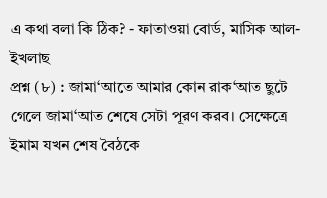এ কথা বলা কি ঠিক? - ফাতাওয়া বোর্ড, মাসিক আল-ইখলাছ
প্রশ্ন (৮) : জামা‘আতে আমার কোন রাক‘আত ছুটে গেলে জামা‘আত শেষে সেটা পূরণ করব। সেক্ষেত্রে ইমাম যখন শেষ বৈঠকে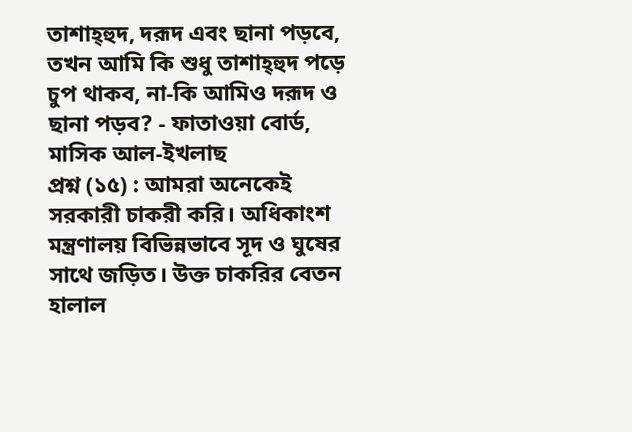তাশাহ্হুদ, দরূদ এবং ছানা পড়বে, তখন আমি কি শুধু তাশাহ্হুদ পড়ে চুপ থাকব, না-কি আমিও দরূদ ও ছানা পড়ব? - ফাতাওয়া বোর্ড, মাসিক আল-ইখলাছ
প্রশ্ন (১৫) : আমরা অনেকেই সরকারী চাকরী করি। অধিকাংশ মন্ত্রণালয় বিভিন্নভাবে সূদ ও ঘুষের সাথে জড়িত। উক্ত চাকরির বেতন হালাল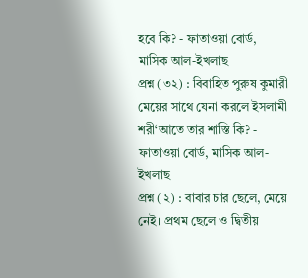হবে কি? - ফাতাওয়া বোর্ড, মাসিক আল-ইখলাছ
প্রশ্ন (৩২) : বিবাহিত পুরুষ কুমারী মেয়ের সাথে যেনা করলে ইসলামী শরী‘আতে তার শাস্তি কি? - ফাতাওয়া বোর্ড, মাসিক আল-ইখলাছ
প্রশ্ন (২) : বাবার চার ছেলে, মেয়ে নেই। প্রথম ছেলে ও দ্বিতীয়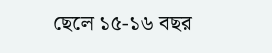ছেলে ১৫-১৬ বছর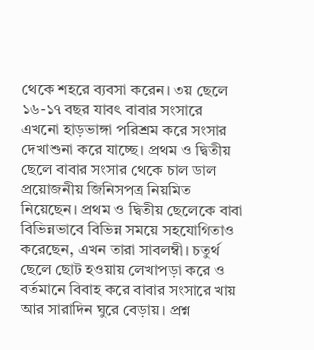থেকে শহরে ব্যবসা করেন। ৩য় ছেলে ১৬-১৭ বছর যাবৎ বাবার সংসারে এখনো হাড়ভাঙ্গা পরিশ্রম করে সংসার দেখাশুনা করে যাচ্ছে। প্রথম ও দ্বিতীয় ছেলে বাবার সংসার থেকে চাল ডাল প্রয়োজনীয় জিনিসপত্র নিয়মিত নিয়েছেন। প্রথম ও দ্বিতীয় ছেলেকে বাবা বিভিন্নভাবে বিভিন্ন সময়ে সহযোগিতাও করেছেন, এখন তারা সাবলম্বী। চতুর্থ ছেলে ছোট হওয়ায় লেখাপড়া করে ও বর্তমানে বিবাহ করে বাবার সংসারে খায় আর সারাদিন ঘুরে বেড়ায়। প্রশ্ন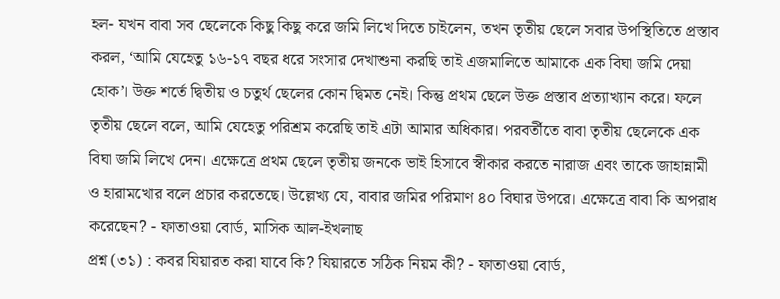হল- যখন বাবা সব ছেলেকে কিছু কিছু করে জমি লিখে দিতে চাইলেন, তখন তৃতীয় ছেলে সবার উপস্থিতিতে প্রস্তাব করল, ‘আমি যেহেতু ১৬-১৭ বছর ধরে সংসার দেখাশুনা করছি তাই এজমালিতে আমাকে এক বিঘা জমি দেয়া হোক’। উক্ত শর্তে দ্বিতীয় ও চতুর্থ ছেলের কোন দ্বিমত নেই। কিন্তু প্রথম ছেলে উক্ত প্রস্তাব প্রত্যাখ্যান করে। ফলে তৃতীয় ছেলে বলে, আমি যেহেতু পরিশ্রম করেছি তাই এটা আমার অধিকার। পরবর্তীতে বাবা তৃতীয় ছেলেকে এক বিঘা জমি লিখে দেন। এক্ষেত্রে প্রথম ছেলে তৃতীয় জনকে ভাই হিসাবে স্বীকার করতে নারাজ এবং তাকে জাহান্নামী ও হারামখোর বলে প্রচার করতেছে। উল্লেখ্য যে, বাবার জমির পরিমাণ ৪০ বিঘার উপরে। এক্ষেত্রে বাবা কি অপরাধ করেছেন? - ফাতাওয়া বোর্ড, মাসিক আল-ইখলাছ
প্রশ্ন (৩১) : কবর যিয়ারত করা যাবে কি? যিয়ারতে সঠিক নিয়ম কী? - ফাতাওয়া বোর্ড,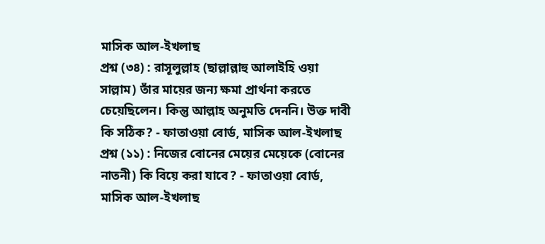মাসিক আল-ইখলাছ
প্রশ্ন (৩৪) : রাসূলুল্লাহ (ছাল্লাল্লাহু আলাইহি ওয়া সাল্লাম) তাঁর মায়ের জন্য ক্ষমা প্রার্থনা করতে চেয়েছিলেন। কিন্তু আল্লাহ অনুমতি দেননি। উক্ত দাবী কি সঠিক? - ফাতাওয়া বোর্ড, মাসিক আল-ইখলাছ
প্রশ্ন (১১) : নিজের বোনের মেয়ের মেয়েকে (বোনের নাতনী) কি বিয়ে করা যাবে? - ফাতাওয়া বোর্ড, মাসিক আল-ইখলাছ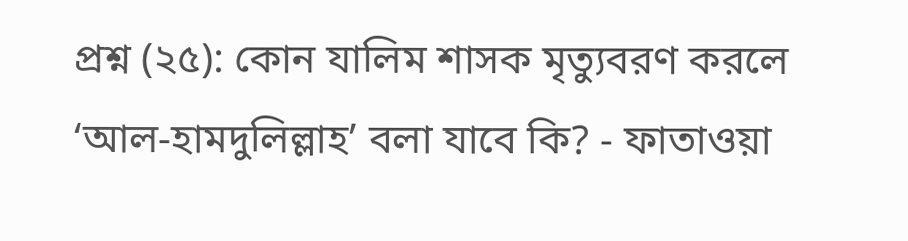প্রশ্ন (২৫): কোন যালিম শাসক মৃত্যুবরণ করলে ‘আল-হামদুলিল্লাহ’ বলা যাবে কি? - ফাতাওয়া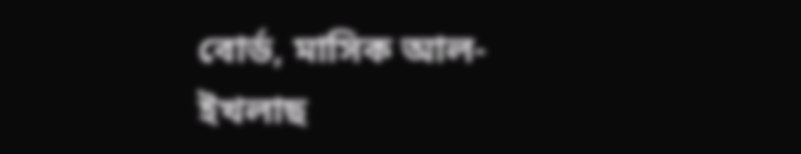বোর্ড, মাসিক আল-ইখলাছ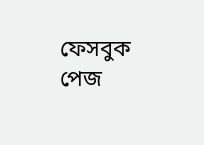ফেসবুক পেজ